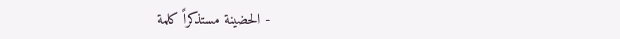- الحضينة مستذكراً كلمة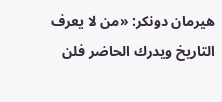هيرمان دونكر: «من لا يعرف التاريخ ويدرك الحاضر فلن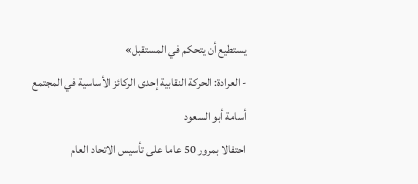يستطيع أن يتحكم في المستقبل»
- العرادة: الحركة النقابية إحدى الركائز الأساسية في المجتمع
أسامة أبو السعود
احتفالا بمرور 50 عاما على تأسيس الاتحاد العام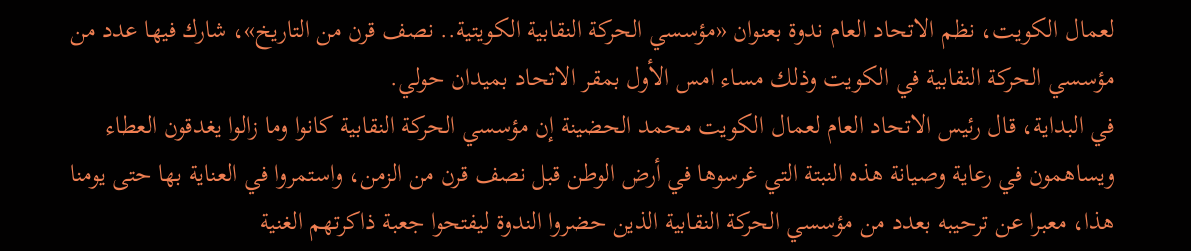لعمال الكويت، نظم الاتحاد العام ندوة بعنوان «مؤسسي الحركة النقابية الكويتية.. نصف قرن من التاريخ»، شارك فيها عدد من مؤسسي الحركة النقابية في الكويت وذلك مساء امس الأول بمقر الاتحاد بميدان حولي.
في البداية، قال رئيس الاتحاد العام لعمال الكويت محمد الحضينة إن مؤسسي الحركة النقابية كانوا وما زالوا يغدقون العطاء ويساهمون في رعاية وصيانة هذه النبتة التي غرسوها في أرض الوطن قبل نصف قرن من الزمن، واستمروا في العناية بها حتى يومنا هذا، معبرا عن ترحيبه بعدد من مؤسسي الحركة النقابية الذين حضروا الندوة ليفتحوا جعبة ذاكرتهم الغنية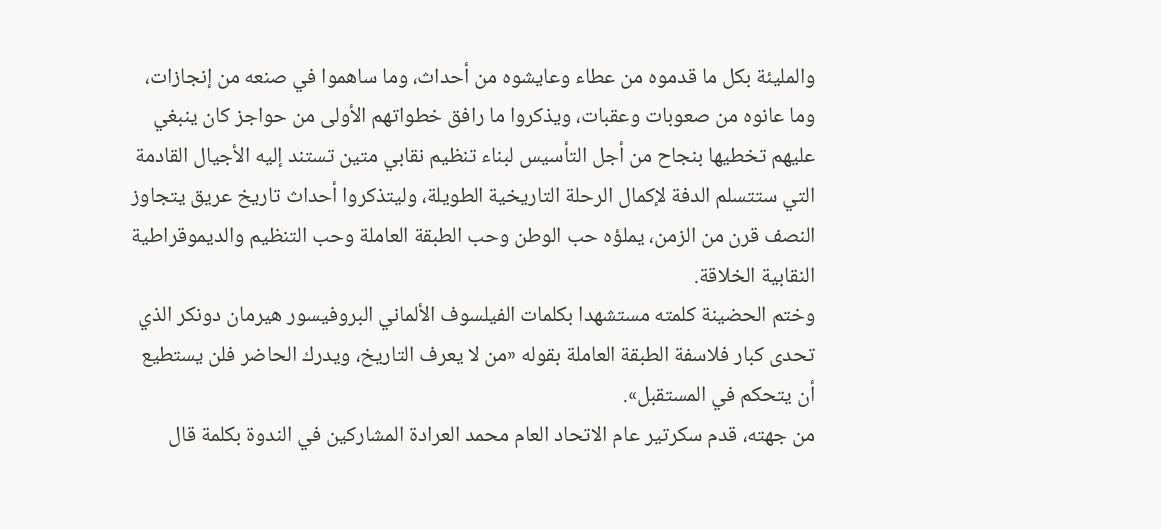والمليئة بكل ما قدموه من عطاء وعايشوه من أحداث، وما ساهموا في صنعه من إنجازات، وما عانوه من صعوبات وعقبات، ويذكروا ما رافق خطواتهم الأولى من حواجز كان ينبغي عليهم تخطيها بنجاح من أجل التأسيس لبناء تنظيم نقابي متين تستند إليه الأجيال القادمة التي ستتسلم الدفة لإكمال الرحلة التاريخية الطويلة، وليتذكروا أحداث تاريخ عريق يتجاوز النصف قرن من الزمن، يملؤه حب الوطن وحب الطبقة العاملة وحب التنظيم والديموقراطية النقابية الخلاقة.
وختم الحضينة كلمته مستشهدا بكلمات الفيلسوف الألماني البروفيسور هيرمان دونكر الذي تحدى كبار فلاسفة الطبقة العاملة بقوله «من لا يعرف التاريخ، ويدرك الحاضر فلن يستطيع أن يتحكم في المستقبل».
من جهته، قدم سكرتير عام الاتحاد العام محمد العرادة المشاركين في الندوة بكلمة قال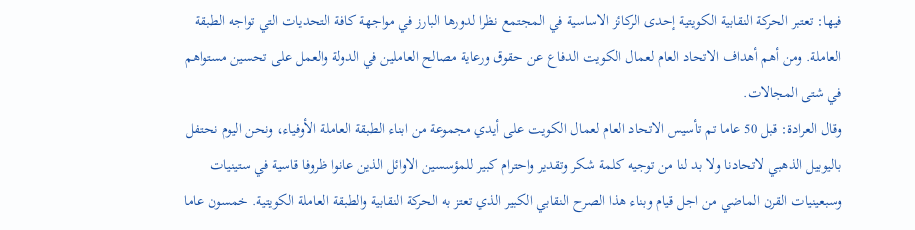فيها: تعتبر الحركة النقابية الكويتية إحدى الركائز الاساسية في المجتمع نظرا لدورها البارز في مواجهة كافة التحديات التي تواجه الطبقة العاملة. ومن أهم أهداف الاتحاد العام لعمال الكويت الدفاع عن حقوق ورعاية مصالح العاملين في الدولة والعمل على تحسين مستواهم في شتى المجالات.
وقال العرادة: قبل 50 عاما تم تأسيس الاتحاد العام لعمال الكويت على أيدي مجموعة من ابناء الطبقة العاملة الأوفياء، ونحن اليوم نحتفل باليوبيل الذهبي لاتحادنا ولا بد لنا من توجيه كلمة شكر وتقدير واحترام كبير للمؤسسين الاوائل الذين عانوا ظروفا قاسية في ستينيات وسبعينيات القرن الماضي من اجل قيام وبناء هذا الصرح النقابي الكبير الذي تعتز به الحركة النقابية والطبقة العاملة الكويتية. خمسون عاما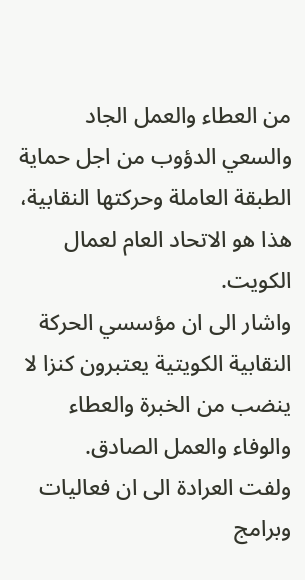من العطاء والعمل الجاد والسعي الدؤوب من اجل حماية الطبقة العاملة وحركتها النقابية، هذا هو الاتحاد العام لعمال الكويت.
واشار الى ان مؤسسي الحركة النقابية الكويتية يعتبرون كنزا لا ينضب من الخبرة والعطاء والوفاء والعمل الصادق.
ولفت العرادة الى ان فعاليات وبرامج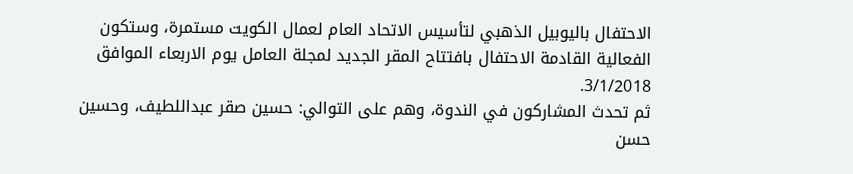الاحتفال باليوبيل الذهبي لتأسيس الاتحاد العام لعمال الكويت مستمرة، وستكون الفعالية القادمة الاحتفال بافتتاح المقر الجديد لمجلة العامل يوم الاربعاء الموافق 3/1/2018.
ثم تحدث المشاركون في الندوة، وهم على التوالي: حسين صقر عبداللطيف، وحسين حسن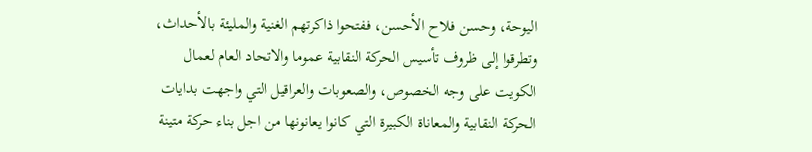اليوحة، وحسن فلاح الأحسن، ففتحوا ذاكرتهم الغنية والمليئة بالأحداث، وتطرقوا إلى ظروف تأسيس الحركة النقابية عموما والاتحاد العام لعمال الكويت على وجه الخصوص، والصعوبات والعراقيل التي واجهت بدايات الحركة النقابية والمعاناة الكبيرة التي كانوا يعانونها من اجل بناء حركة متينة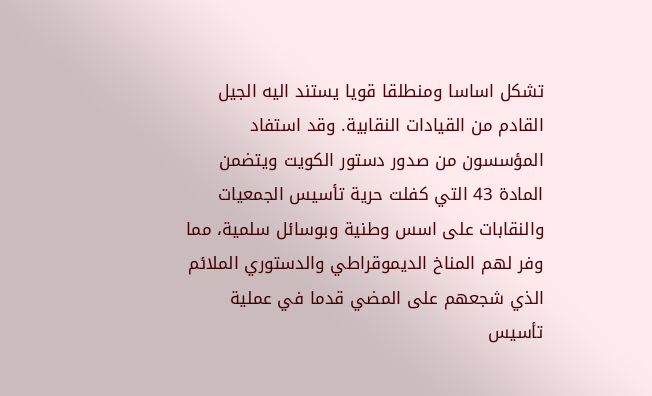تشكل اساسا ومنطلقا قويا يستند اليه الجيل القادم من القيادات النقابية. وقد استفاد المؤسسون من صدور دستور الكويت ويتضمن المادة 43 التي كفلت حرية تأسيس الجمعيات والنقابات على اسس وطنية وبوسائل سلمية، مما وفر لهم المناخ الديموقراطي والدستوري الملائم الذي شجعهم على المضي قدما في عملية تأسيس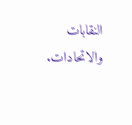النقابات والاتحادات.